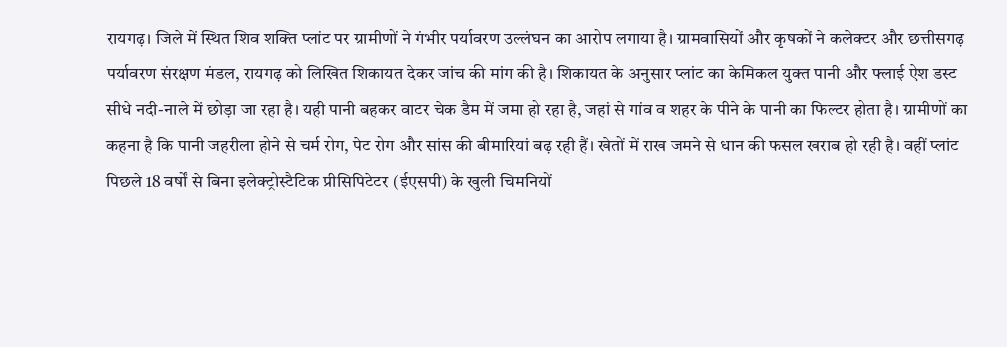रायगढ़। जिले में स्थित शिव शक्ति प्लांट पर ग्रामीणों ने गंभीर पर्यावरण उल्लंघन का आरोप लगाया है। ग्रामवासियों और कृषकों ने कलेक्टर और छत्तीसगढ़ पर्यावरण संरक्षण मंडल, रायगढ़ को लिखित शिकायत देकर जांच की मांग की है। शिकायत के अनुसार प्लांट का केमिकल युक्त पानी और फ्लाई ऐश डस्ट सीधे नदी-नाले में छोड़ा जा रहा है। यही पानी बहकर वाटर चेक डैम में जमा हो रहा है, जहां से गांव व शहर के पीने के पानी का फिल्टर होता है। ग्रामीणों का कहना है कि पानी जहरीला होने से चर्म रोग, पेट रोग और सांस की बीमारियां बढ़ रही हैं। खेतों में राख जमने से धान की फसल खराब हो रही है। वहीं प्लांट पिछले 18 वर्षों से बिना इलेक्ट्रोस्टैटिक प्रीसिपिटेटर (ईएसपी) के खुली चिमनियों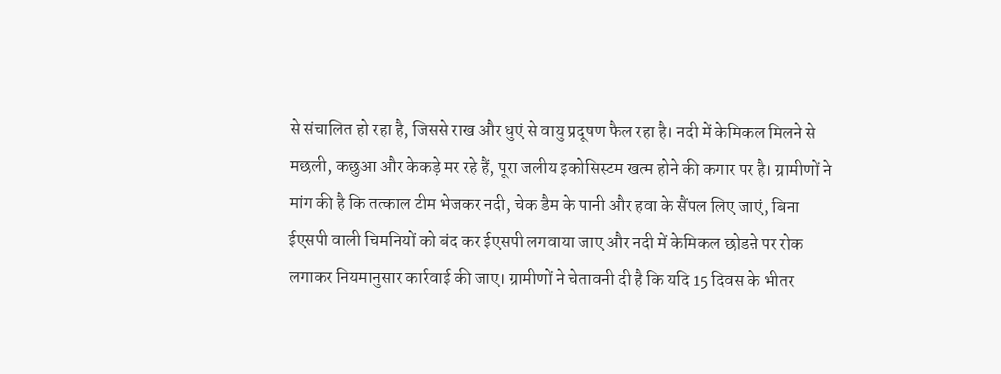से संचालित हो रहा है, जिससे राख और धुएं से वायु प्रदूषण फैल रहा है। नदी में केमिकल मिलने से मछली, कछुआ और केकड़े मर रहे हैं, पूरा जलीय इकोसिस्टम खत्म होने की कगार पर है। ग्रामीणों ने मांग की है कि तत्काल टीम भेजकर नदी, चेक डैम के पानी और हवा के सैंपल लिए जाएं, बिना ईएसपी वाली चिमनियों को बंद कर ईएसपी लगवाया जाए और नदी में केमिकल छोडऩे पर रोक लगाकर नियमानुसार कार्रवाई की जाए। ग्रामीणों ने चेतावनी दी है कि यदि 15 दिवस के भीतर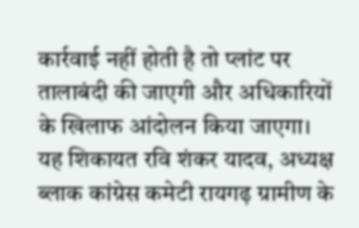कार्रवाई नहीं होती है तो प्लांट पर तालाबंदी की जाएगी और अधिकारियों के खिलाफ आंदोलन किया जाएगा। यह शिकायत रवि शंकर यादव, अध्यक्ष ब्लाक कांग्रेस कमेटी रायगढ़ ग्रामीण के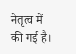नेतृत्व में की गई है।